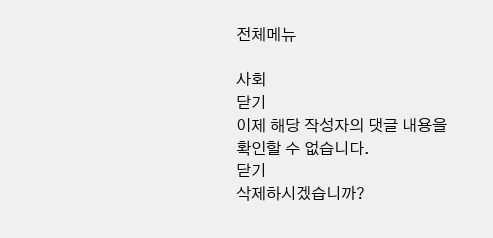전체메뉴

사회
닫기
이제 해당 작성자의 댓글 내용을
확인할 수 없습니다.
닫기
삭제하시겠습니까?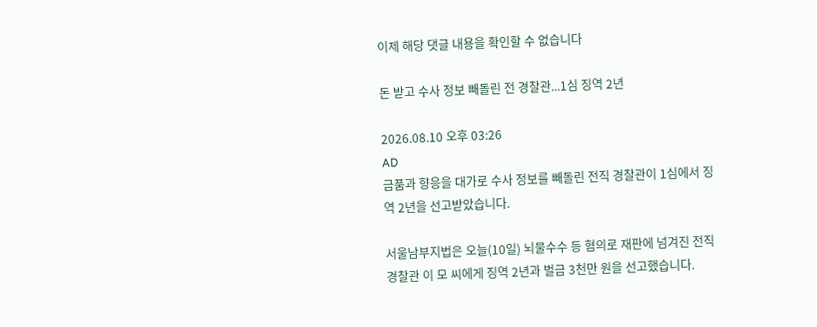이제 해당 댓글 내용을 확인할 수 없습니다

돈 받고 수사 정보 빼돌린 전 경찰관...1심 징역 2년

2026.08.10 오후 03:26
AD
금품과 향응을 대가로 수사 정보를 빼돌린 전직 경찰관이 1심에서 징역 2년을 선고받았습니다.

서울남부지법은 오늘(10일) 뇌물수수 등 혐의로 재판에 넘겨진 전직 경찰관 이 모 씨에게 징역 2년과 벌금 3천만 원을 선고했습니다.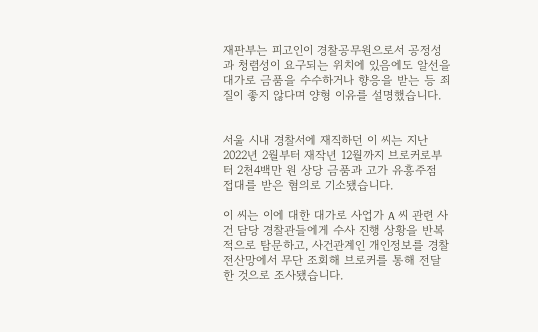재판부는 피고인이 경찰공무원으로서 공정성과 청렴성이 요구되는 위치에 있음에도 알선을 대가로 금품을 수수하거나 향응을 받는 등 죄질이 좋지 않다며 양형 이유를 설명했습니다.


서울 시내 경찰서에 재직하던 이 씨는 지난 2022년 2월부터 재작년 12월까지 브로커로부터 2천4백만 원 상당 금품과 고가 유흥주점 접대를 받은 혐의로 기소됐습니다.

이 씨는 이에 대한 대가로 사업가 A 씨 관련 사건 담당 경찰관들에게 수사 진행 상황을 반복적으로 탐문하고, 사건관계인 개인정보를 경찰 전산망에서 무단 조회해 브로커를 통해 전달한 것으로 조사됐습니다.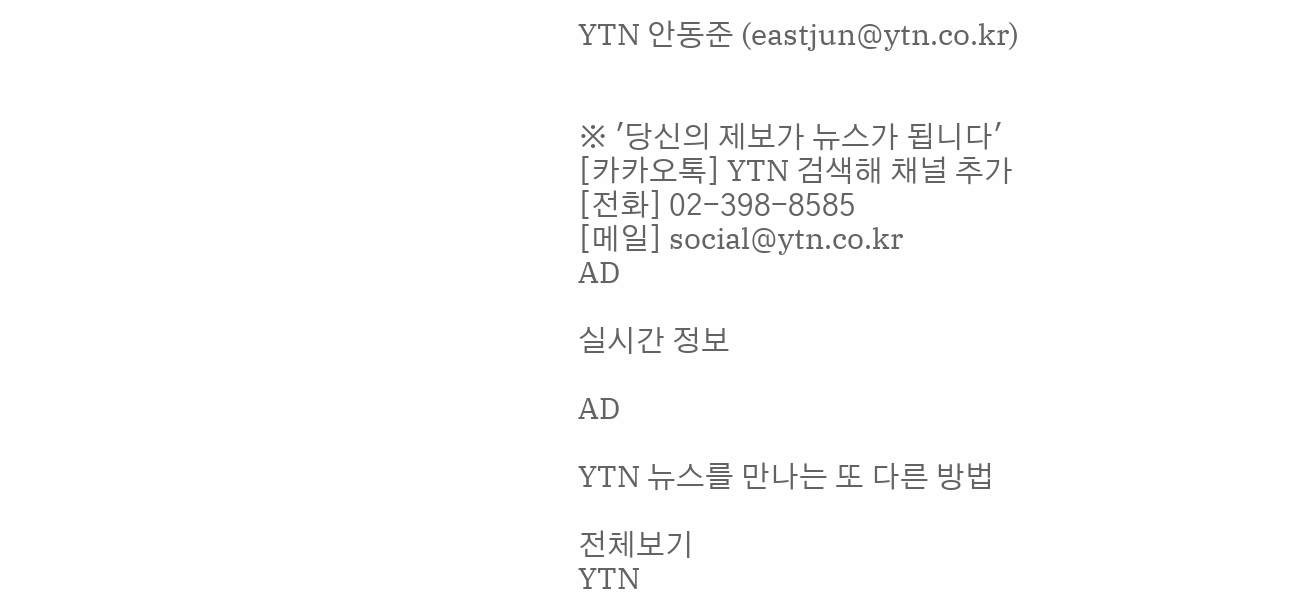YTN 안동준 (eastjun@ytn.co.kr)


※ '당신의 제보가 뉴스가 됩니다'
[카카오톡] YTN 검색해 채널 추가
[전화] 02-398-8585
[메일] social@ytn.co.kr
AD

실시간 정보

AD

YTN 뉴스를 만나는 또 다른 방법

전체보기
YTN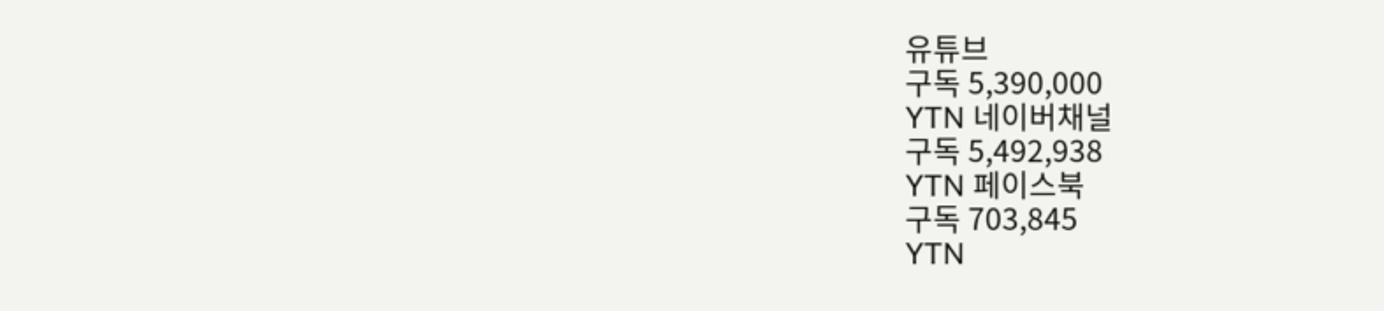유튜브
구독 5,390,000
YTN 네이버채널
구독 5,492,938
YTN 페이스북
구독 703,845
YTN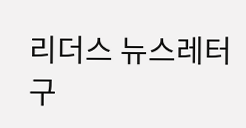리더스 뉴스레터
구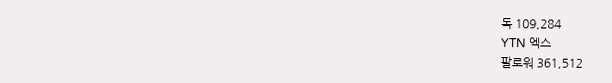독 109,284
YTN 엑스
팔로워 361,512